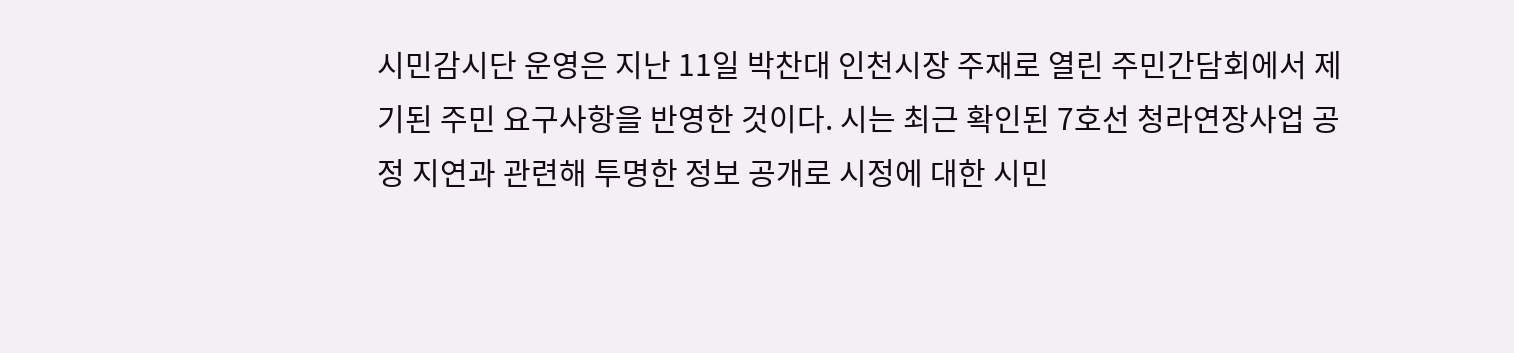시민감시단 운영은 지난 11일 박찬대 인천시장 주재로 열린 주민간담회에서 제기된 주민 요구사항을 반영한 것이다. 시는 최근 확인된 7호선 청라연장사업 공정 지연과 관련해 투명한 정보 공개로 시정에 대한 시민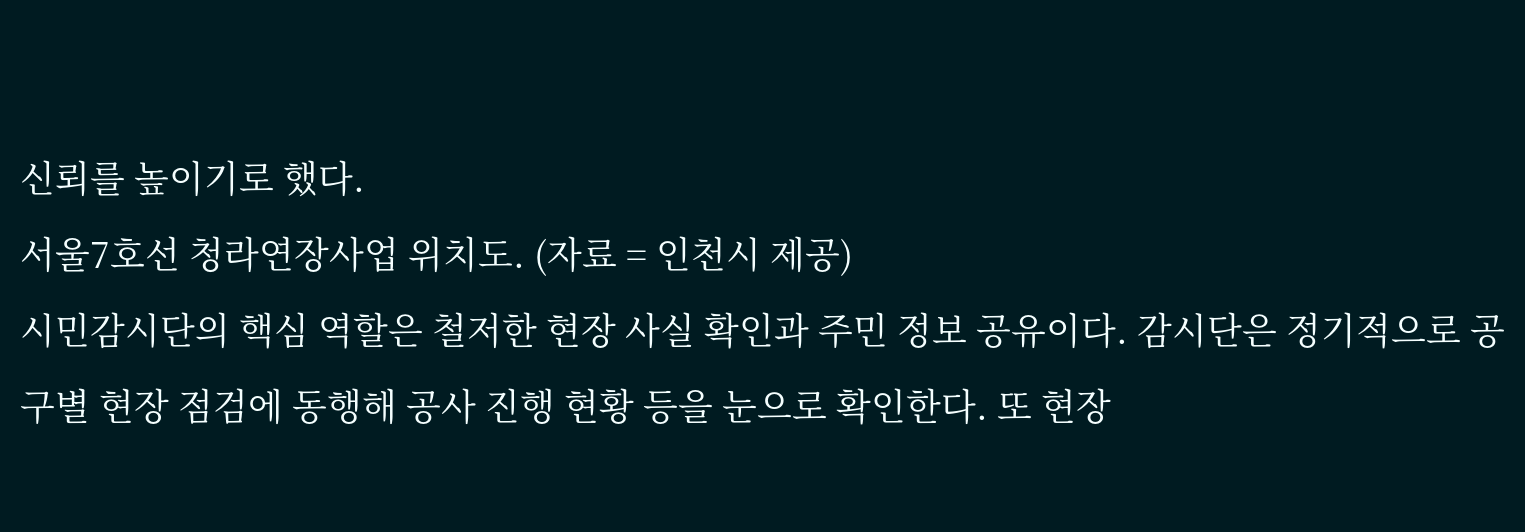신뢰를 높이기로 했다.
서울7호선 청라연장사업 위치도. (자료 = 인천시 제공)
시민감시단의 핵심 역할은 철저한 현장 사실 확인과 주민 정보 공유이다. 감시단은 정기적으로 공구별 현장 점검에 동행해 공사 진행 현황 등을 눈으로 확인한다. 또 현장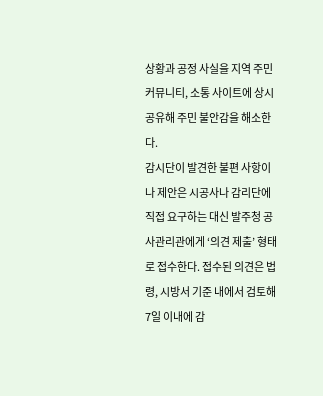상황과 공정 사실을 지역 주민 커뮤니티, 소통 사이트에 상시 공유해 주민 불안감을 해소한다.
감시단이 발견한 불편 사항이나 제안은 시공사나 감리단에 직접 요구하는 대신 발주청 공사관리관에게 ‘의견 제출’ 형태로 접수한다. 접수된 의견은 법령, 시방서 기준 내에서 검토해 7일 이내에 감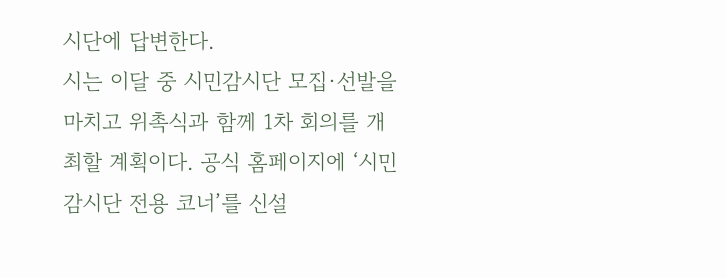시단에 답변한다.
시는 이달 중 시민감시단 모집·선발을 마치고 위촉식과 함께 1차 회의를 개최할 계획이다. 공식 홈페이지에 ‘시민감시단 전용 코너’를 신설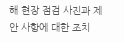해 현장 점검 사진과 제안 사항에 대한 조치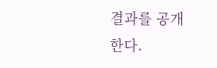결과를 공개한다.